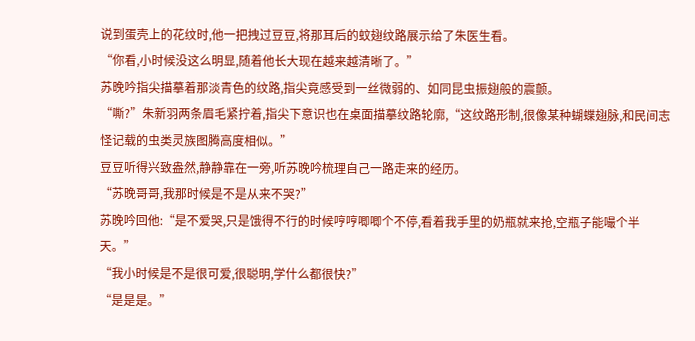说到蛋壳上的花纹时,他一把拽过豆豆,将那耳后的蚊翅纹路展示给了朱医生看。
“你看,小时候没这么明显,随着他长大现在越来越清晰了。”
苏晚吟指尖描摹着那淡青色的纹路,指尖竟感受到一丝微弱的、如同昆虫振翅般的震颤。
“嘶?”朱新羽两条眉毛紧拧着,指尖下意识也在桌面描摹纹路轮廓,“这纹路形制,很像某种蝴蝶翅脉,和民间志怪记载的虫类灵族图腾高度相似。”
豆豆听得兴致盎然,静静靠在一旁,听苏晚吟梳理自己一路走来的经历。
“苏晚哥哥,我那时候是不是从来不哭?”
苏晚吟回他:“是不爱哭,只是饿得不行的时候哼哼唧唧个不停,看着我手里的奶瓶就来抢,空瓶子能嘬个半天。”
“我小时候是不是很可爱,很聪明,学什么都很快?”
“是是是。”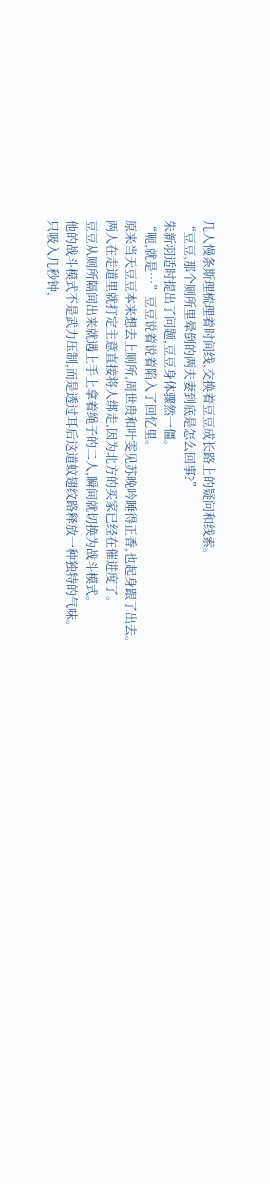几人慢条斯理梳理着时间线,交换着豆豆成长路上的疑问和线索。
“豆豆,那个厕所里晕倒的两夫妻到底是怎么回事?”
朱新羽适时提出了问题,豆豆身体骤然一僵。
“呃,就是…”豆豆说着说着陷入了回忆里。
原来当天豆豆本来想去上厕所,周世贵和叶雯见苏晚吟睡得正香,也起身跟了出去。
两人在走道里就打定主意直接将人绑走,因为北方的买家已经在催进度了。
豆豆从厕所隔间出来就遇上手上拿着绳子的二人,瞬间就切换为战斗模式。
他的战斗模式不是武力压制,而是透过耳后这道蚊翅纹路释放一种独特的气味。
只吸入几秒钟,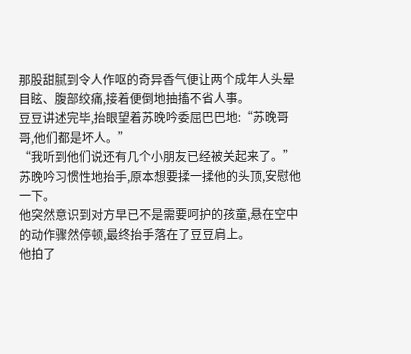那股甜腻到令人作呕的奇异香气便让两个成年人头晕目眩、腹部绞痛,接着便倒地抽搐不省人事。
豆豆讲述完毕,抬眼望着苏晚吟委屈巴巴地:“苏晚哥哥,他们都是坏人。”
“我听到他们说还有几个小朋友已经被关起来了。”
苏晚吟习惯性地抬手,原本想要揉一揉他的头顶,安慰他一下。
他突然意识到对方早已不是需要呵护的孩童,悬在空中的动作骤然停顿,最终抬手落在了豆豆肩上。
他拍了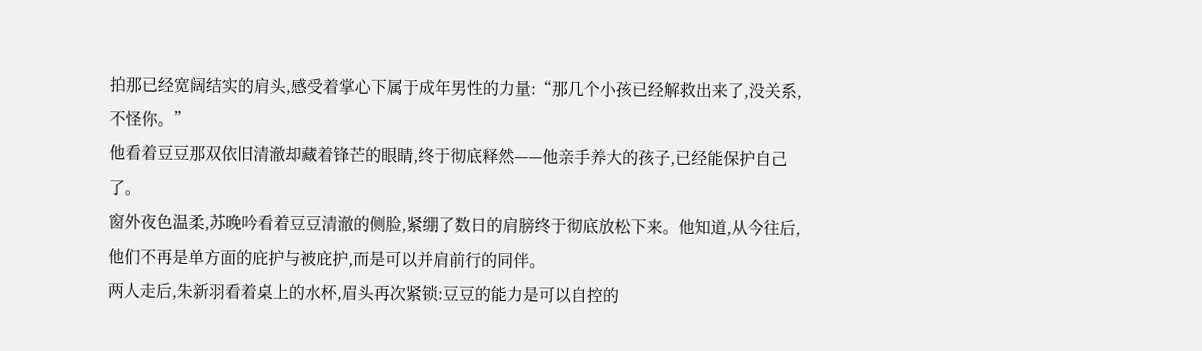拍那已经宽阔结实的肩头,感受着掌心下属于成年男性的力量:“那几个小孩已经解救出来了,没关系,不怪你。”
他看着豆豆那双依旧清澈却藏着锋芒的眼睛,终于彻底释然——他亲手养大的孩子,已经能保护自己了。
窗外夜色温柔,苏晚吟看着豆豆清澈的侧脸,紧绷了数日的肩膀终于彻底放松下来。他知道,从今往后,他们不再是单方面的庇护与被庇护,而是可以并肩前行的同伴。
两人走后,朱新羽看着桌上的水杯,眉头再次紧锁:豆豆的能力是可以自控的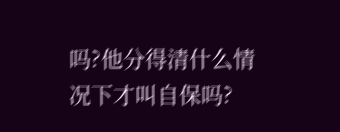吗?他分得清什么情况下才叫自保吗?